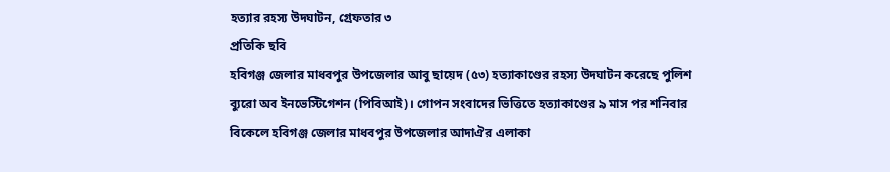হত্যার রহস্য উদঘাটন, গ্রেফতার ৩
প্রতিকি ছবি
হবিগঞ্জ জেলার মাধবপুর উপজেলার আবু ছায়েদ (৫৩) হত্যাকাণ্ডের রহস্য উদঘাটন করেছে পুলিশ ব্যুরো অব ইনভেস্টিগেশন (পিবিআই)। গোপন সংবাদের ভিত্তিতে হত্যাকাণ্ডের ৯ মাস পর শনিবার বিকেলে হবিগঞ্জ জেলার মাধবপুর উপজেলার আদাঐর এলাকা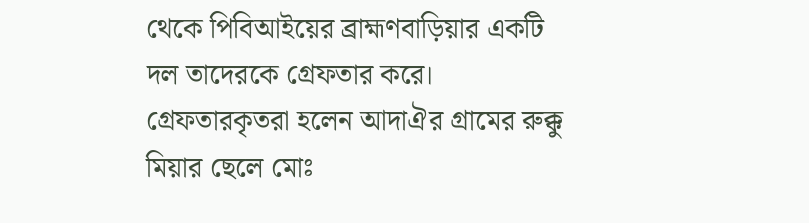থেকে পিবিআইয়ের ব্রাহ্মণবাড়িয়ার একটি দল তাদেরকে গ্রেফতার করে।
গ্রেফতারকৃতরা হলেন আদাঐর গ্রামের রুক্কু মিয়ার ছেলে মোঃ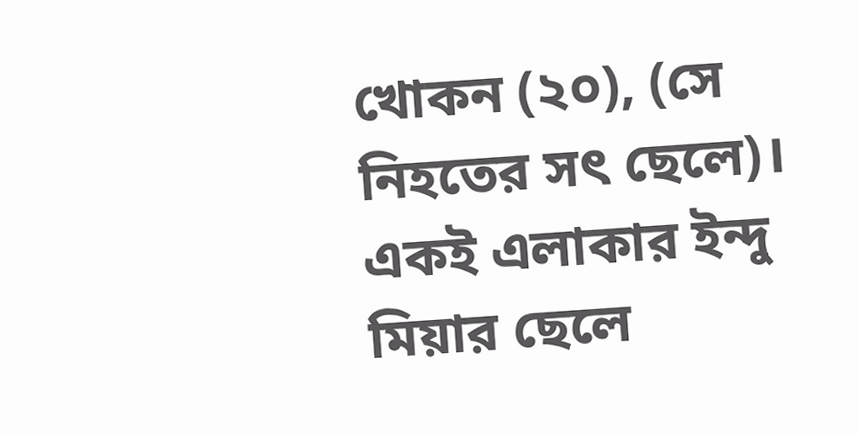খোকন (২০), (সে নিহতের সৎ ছেলে)। একই এলাকার ইন্দু মিয়ার ছেলে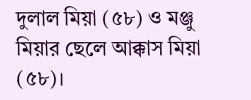দুলাল মিয়া (৫৮) ও মঞ্জু মিয়ার ছেলে আক্কাস মিয়া (৫৮)।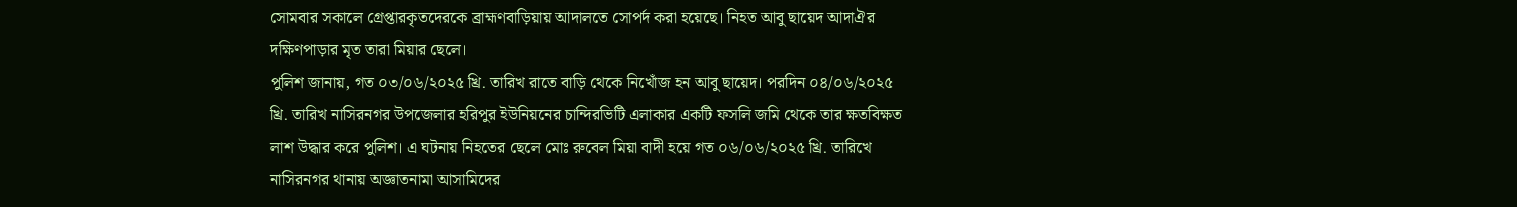সোমবার সকালে গ্রেপ্তারকৃতদেরকে ব্রাহ্মণবাড়িয়ায় আদালতে সোপর্দ করা হয়েছে। নিহত আবু ছায়েদ আদাঐর দক্ষিণপাড়ার মৃত তারা মিয়ার ছেলে।
পুলিশ জানায়, গত ০৩/০৬/২০২৫ খ্রি. তারিখ রাতে বাড়ি থেকে নিখোঁজ হন আবু ছায়েদ। পরদিন ০৪/০৬/২০২৫ খ্রি. তারিখ নাসিরনগর উপজেলার হরিপুর ইউনিয়নের চান্দিরভিটি এলাকার একটি ফসলি জমি থেকে তার ক্ষতবিক্ষত লাশ উদ্ধার করে পুলিশ। এ ঘটনায় নিহতের ছেলে মোঃ রুবেল মিয়া বাদী হয়ে গত ০৬/০৬/২০২৫ খ্রি. তারিখে নাসিরনগর থানায় অজ্ঞাতনামা আসামিদের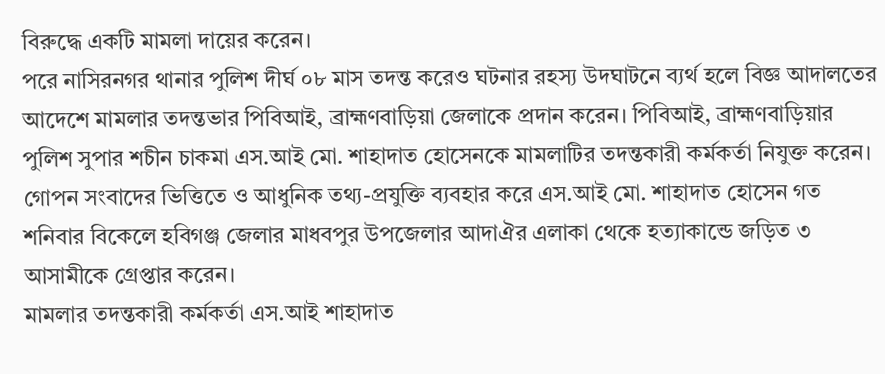বিরুদ্ধে একটি মামলা দায়ের করেন।
পরে নাসিরনগর থানার পুলিশ দীর্ঘ ০৮ মাস তদন্ত করেও ঘটনার রহস্য উদঘাটনে ব্যর্থ হলে বিজ্ঞ আদালতের আদেশে মামলার তদন্তভার পিবিআই, ব্রাহ্মণবাড়িয়া জেলাকে প্রদান করেন। পিবিআই, ব্রাহ্মণবাড়িয়ার পুলিশ সুপার শচীন চাকমা এস.আই মো. শাহাদাত হোসেনকে মামলাটির তদন্তকারী কর্মকর্তা নিযুক্ত করেন।
গোপন সংবাদের ভিত্তিতে ও আধুনিক তথ্য-প্রযুক্তি ব্যবহার করে এস.আই মো. শাহাদাত হোসেন গত শনিবার বিকেলে হবিগঞ্জ জেলার মাধবপুর উপজেলার আদাঐর এলাকা থেকে হত্যাকান্ডে জড়িত ৩ আসামীকে গ্রেপ্তার করেন।
মামলার তদন্তকারী কর্মকর্তা এস.আই শাহাদাত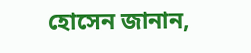হোসেন জানান,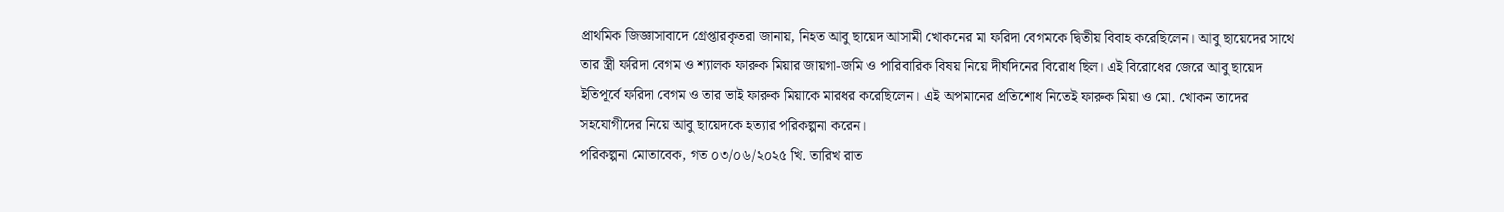প্রাথমিক জিজ্ঞাসাবাদে গ্রেপ্তারকৃতরা জানায়, নিহত আবু ছায়েদ আসামী খোকনের মা ফরিদা বেগমকে দ্বিতীয় বিবাহ করেছিলেন। আবু ছায়েদের সাথে তার স্ত্রী ফরিদা বেগম ও শ্যালক ফারুক মিয়ার জায়গা-জমি ও পারিবারিক বিষয় নিয়ে দীর্ঘদিনের বিরোধ ছিল। এই বিরোধের জেরে আবু ছায়েদ ইতিপূর্বে ফরিদা বেগম ও তার ভাই ফারুক মিয়াকে মারধর করেছিলেন। এই অপমানের প্রতিশোধ নিতেই ফারুক মিয়া ও মো. খোকন তাদের সহযোগীদের নিয়ে আবু ছায়েদকে হত্যার পরিকল্পনা করেন।
পরিকল্পনা মোতাবেক, গত ০৩/০৬/২০২৫ খি. তারিখ রাত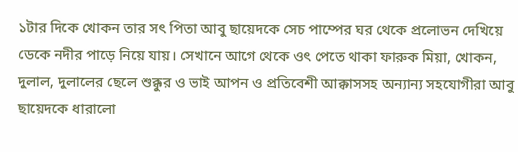১টার দিকে খোকন তার সৎ পিতা আবু ছায়েদকে সেচ পাম্পের ঘর থেকে প্রলোভন দেখিয়ে ডেকে নদীর পাড়ে নিয়ে যায়। সেখানে আগে থেকে ওৎ পেতে থাকা ফারুক মিয়া, খোকন, দুলাল, দুলালের ছেলে শুক্কুর ও ভাই আপন ও প্রতিবেশী আক্কাসসহ অন্যান্য সহযোগীরা আবু ছায়েদকে ধারালো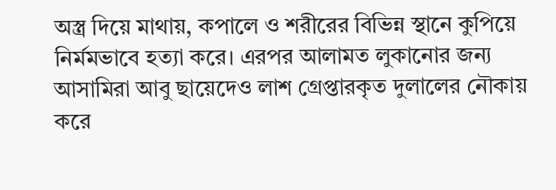অস্ত্র দিয়ে মাথায়, কপালে ও শরীরের বিভিন্ন স্থানে কুপিয়ে নির্মমভাবে হত্যা করে। এরপর আলামত লুকানোর জন্য আসামিরা আবু ছায়েদেও লাশ গ্রেপ্তারকৃত দুলালের নৌকায় করে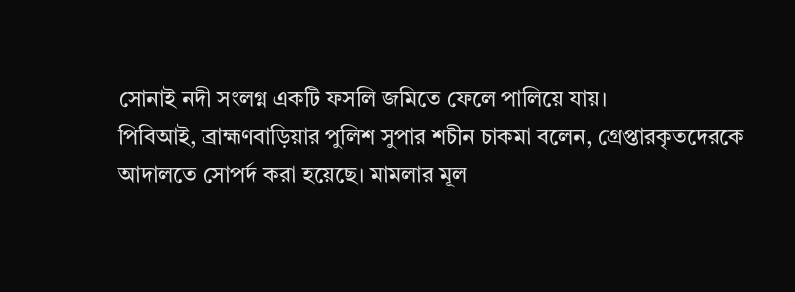সোনাই নদী সংলগ্ন একটি ফসলি জমিতে ফেলে পালিয়ে যায়।
পিবিআই, ব্রাহ্মণবাড়িয়ার পুলিশ সুপার শচীন চাকমা বলেন, গ্রেপ্তারকৃতদেরকে আদালতে সোপর্দ করা হয়েছে। মামলার মূল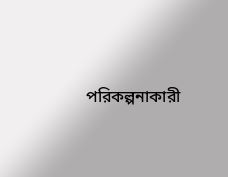পরিকল্পনাকারী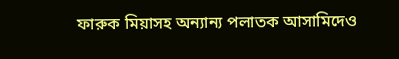ফারুক মিয়াসহ অন্যান্য পলাতক আসামিদেও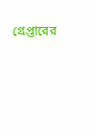গ্রেপ্তারের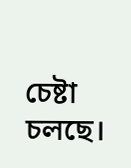চেষ্টা চলছে।